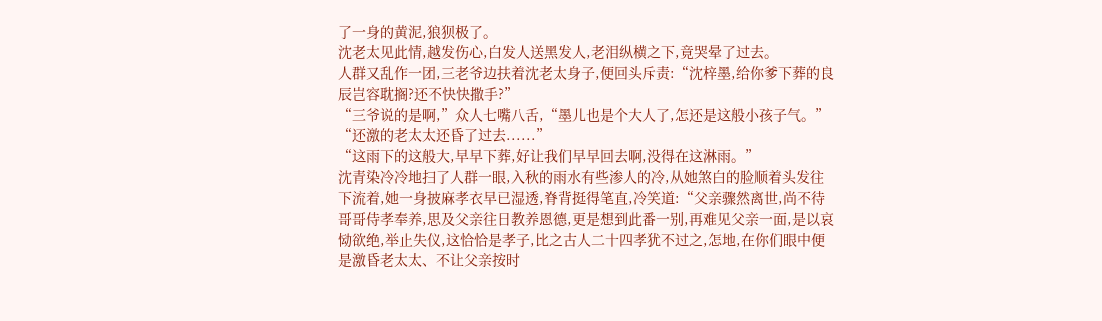了一身的黄泥,狼狈极了。
沈老太见此情,越发伤心,白发人送黑发人,老泪纵横之下,竟哭晕了过去。
人群又乱作一团,三老爷边扶着沈老太身子,便回头斥责:“沈梓墨,给你爹下葬的良辰岂容耽搁?还不快快撒手?”
“三爷说的是啊,”众人七嘴八舌,“墨儿也是个大人了,怎还是这般小孩子气。”
“还激的老太太还昏了过去......”
“这雨下的这般大,早早下葬,好让我们早早回去啊,没得在这淋雨。”
沈青染冷冷地扫了人群一眼,入秋的雨水有些渗人的冷,从她煞白的脸顺着头发往下流着,她一身披麻孝衣早已湿透,脊背挺得笔直,冷笑道:“父亲骤然离世,尚不待哥哥侍孝奉养,思及父亲往日教养恩德,更是想到此番一别,再难见父亲一面,是以哀恸欲绝,举止失仪,这恰恰是孝子,比之古人二十四孝犹不过之,怎地,在你们眼中便是激昏老太太、不让父亲按时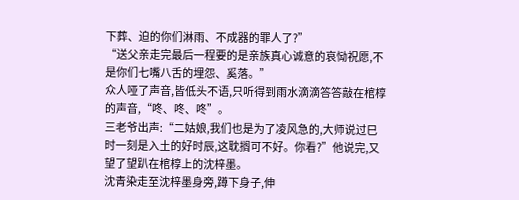下葬、迫的你们淋雨、不成器的罪人了?”
“送父亲走完最后一程要的是亲族真心诚意的哀恸祝愿,不是你们七嘴八舌的埋怨、奚落。”
众人哑了声音,皆低头不语,只听得到雨水滴滴答答敲在棺椁的声音,“咚、咚、咚”。
三老爷出声:“二姑娘,我们也是为了凌风急的,大师说过巳时一刻是入土的好时辰,这耽搁可不好。你看?”他说完,又望了望趴在棺椁上的沈梓墨。
沈青染走至沈梓墨身旁,蹲下身子,伸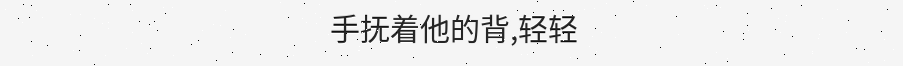手抚着他的背,轻轻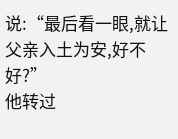说:“最后看一眼,就让父亲入土为安,好不好?”
他转过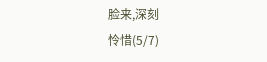脸来,深刻
怜惜(5/7)